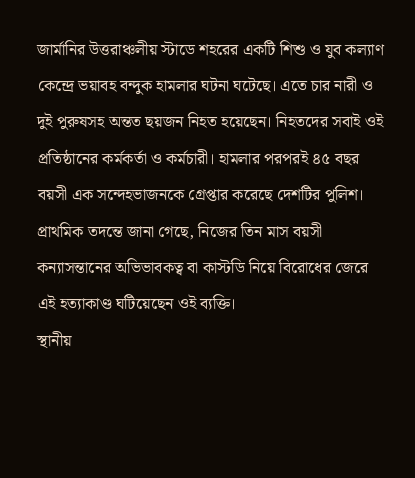জার্মানির উত্তরাঞ্চলীয় স্টাডে শহরের একটি শিশু ও যুব কল্যাণ কেন্দ্রে ভয়াবহ বন্দুক হামলার ঘটনা ঘটেছে। এতে চার নারী ও দুই পুরুষসহ অন্তত ছয়জন নিহত হয়েছেন। নিহতদের সবাই ওই প্রতিষ্ঠানের কর্মকর্তা ও কর্মচারী। হামলার পরপরই ৪৫ বছর বয়সী এক সন্দেহভাজনকে গ্রেপ্তার করেছে দেশটির পুলিশ। প্রাথমিক তদন্তে জানা গেছে, নিজের তিন মাস বয়সী কন্যাসন্তানের অভিভাবকত্ব বা কাস্টডি নিয়ে বিরোধের জেরে এই হত্যাকাণ্ড ঘটিয়েছেন ওই ব্যক্তি।
স্থানীয়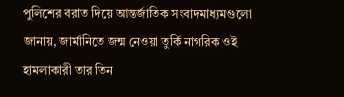পুলিশের বরাত দিয়ে আন্তর্জাতিক সংবাদমাধ্যমগুলো জানায়, জার্মানিতে জন্ম নেওয়া তুর্কি নাগরিক ওই হামলাকারী তার তিন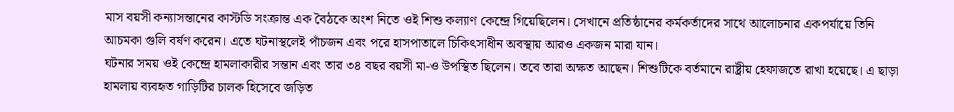মাস বয়সী কন্যাসন্তানের কাস্টডি সংক্রান্ত এক বৈঠকে অংশ নিতে ওই শিশু কল্যাণ কেন্দ্রে গিয়েছিলেন। সেখানে প্রতিষ্ঠানের কর্মকর্তাদের সাথে আলোচনার একপর্যায়ে তিনি আচমকা গুলি বর্ষণ করেন। এতে ঘটনাস্থলেই পাঁচজন এবং পরে হাসপাতালে চিকিৎসাধীন অবস্থায় আরও একজন মারা যান।
ঘটনার সময় ওই কেন্দ্রে হামলাকারীর সন্তান এবং তার ৩৪ বছর বয়সী মা-ও উপস্থিত ছিলেন। তবে তারা অক্ষত আছেন। শিশুটিকে বর্তমানে রাষ্ট্রীয় হেফাজতে রাখা হয়েছে। এ ছাড়া হামলায় ব্যবহৃত গাড়িটির চালক হিসেবে জড়িত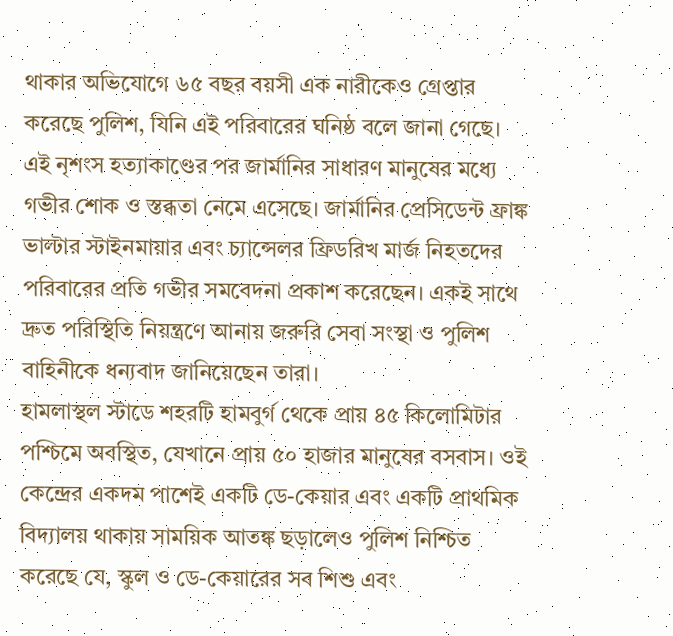থাকার অভিযোগে ৬৫ বছর বয়সী এক নারীকেও গ্রেপ্তার করেছে পুলিশ, যিনি এই পরিবারের ঘনিষ্ঠ বলে জানা গেছে।
এই নৃশংস হত্যাকাণ্ডের পর জার্মানির সাধারণ মানুষের মধ্যে গভীর শোক ও স্তব্ধতা নেমে এসেছে। জার্মানির প্রেসিডেন্ট ফ্রাঙ্ক ভাল্টার স্টাইনমায়ার এবং চ্যান্সেলর ফ্রিডরিখ মার্জ নিহতদের পরিবারের প্রতি গভীর সমবেদনা প্রকাশ করেছেন। একই সাথে দ্রুত পরিস্থিতি নিয়ন্ত্রণে আনায় জরুরি সেবা সংস্থা ও পুলিশ বাহিনীকে ধন্যবাদ জানিয়েছেন তারা।
হামলাস্থল স্টাডে শহরটি হামবুর্গ থেকে প্রায় ৪৫ কিলোমিটার পশ্চিমে অবস্থিত, যেখানে প্রায় ৫০ হাজার মানুষের বসবাস। ওই কেন্দ্রের একদম পাশেই একটি ডে-কেয়ার এবং একটি প্রাথমিক বিদ্যালয় থাকায় সাময়িক আতঙ্ক ছড়ালেও পুলিশ নিশ্চিত করেছে যে, স্কুল ও ডে-কেয়ারের সব শিশু এবং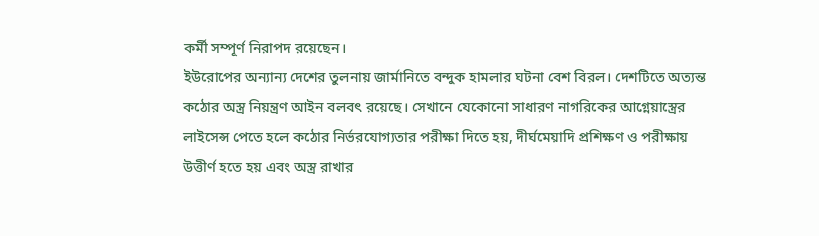কর্মী সম্পূর্ণ নিরাপদ রয়েছেন।
ইউরোপের অন্যান্য দেশের তুলনায় জার্মানিতে বন্দুক হামলার ঘটনা বেশ বিরল। দেশটিতে অত্যন্ত কঠোর অস্ত্র নিয়ন্ত্রণ আইন বলবৎ রয়েছে। সেখানে যেকোনো সাধারণ নাগরিকের আগ্নেয়াস্ত্রের লাইসেন্স পেতে হলে কঠোর নির্ভরযোগ্যতার পরীক্ষা দিতে হয়, দীর্ঘমেয়াদি প্রশিক্ষণ ও পরীক্ষায় উত্তীর্ণ হতে হয় এবং অস্ত্র রাখার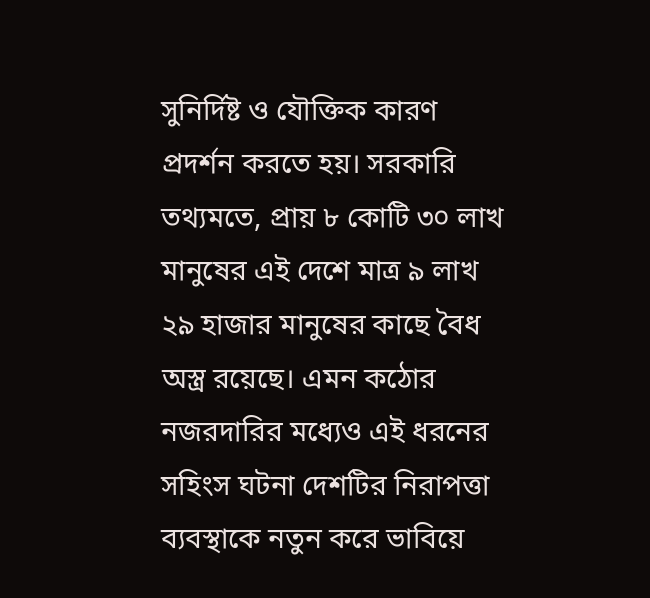সুনির্দিষ্ট ও যৌক্তিক কারণ প্রদর্শন করতে হয়। সরকারি তথ্যমতে, প্রায় ৮ কোটি ৩০ লাখ মানুষের এই দেশে মাত্র ৯ লাখ ২৯ হাজার মানুষের কাছে বৈধ অস্ত্র রয়েছে। এমন কঠোর নজরদারির মধ্যেও এই ধরনের সহিংস ঘটনা দেশটির নিরাপত্তা ব্যবস্থাকে নতুন করে ভাবিয়ে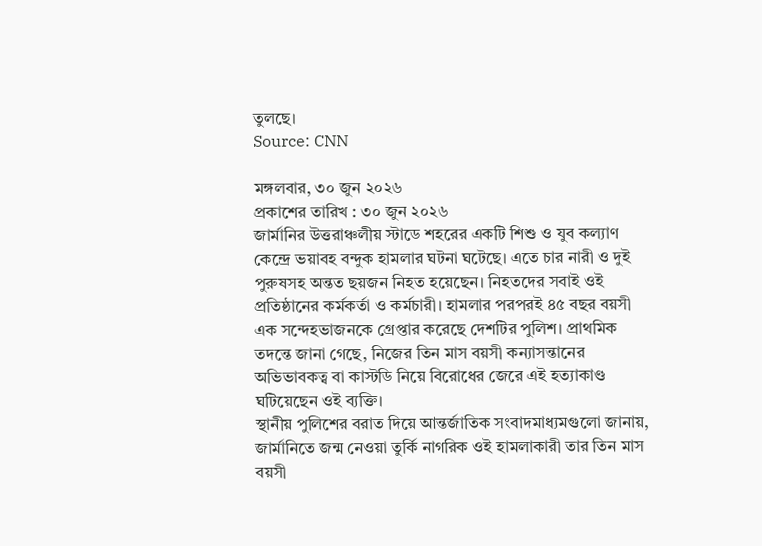তুলছে।
Source: CNN

মঙ্গলবার, ৩০ জুন ২০২৬
প্রকাশের তারিখ : ৩০ জুন ২০২৬
জার্মানির উত্তরাঞ্চলীয় স্টাডে শহরের একটি শিশু ও যুব কল্যাণ কেন্দ্রে ভয়াবহ বন্দুক হামলার ঘটনা ঘটেছে। এতে চার নারী ও দুই পুরুষসহ অন্তত ছয়জন নিহত হয়েছেন। নিহতদের সবাই ওই প্রতিষ্ঠানের কর্মকর্তা ও কর্মচারী। হামলার পরপরই ৪৫ বছর বয়সী এক সন্দেহভাজনকে গ্রেপ্তার করেছে দেশটির পুলিশ। প্রাথমিক তদন্তে জানা গেছে, নিজের তিন মাস বয়সী কন্যাসন্তানের অভিভাবকত্ব বা কাস্টডি নিয়ে বিরোধের জেরে এই হত্যাকাণ্ড ঘটিয়েছেন ওই ব্যক্তি।
স্থানীয় পুলিশের বরাত দিয়ে আন্তর্জাতিক সংবাদমাধ্যমগুলো জানায়, জার্মানিতে জন্ম নেওয়া তুর্কি নাগরিক ওই হামলাকারী তার তিন মাস বয়সী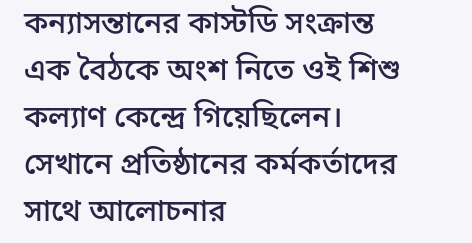কন্যাসন্তানের কাস্টডি সংক্রান্ত এক বৈঠকে অংশ নিতে ওই শিশু কল্যাণ কেন্দ্রে গিয়েছিলেন। সেখানে প্রতিষ্ঠানের কর্মকর্তাদের সাথে আলোচনার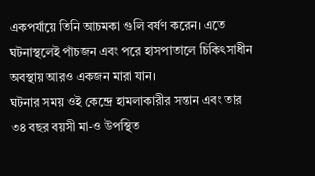একপর্যায়ে তিনি আচমকা গুলি বর্ষণ করেন। এতে ঘটনাস্থলেই পাঁচজন এবং পরে হাসপাতালে চিকিৎসাধীন অবস্থায় আরও একজন মারা যান।
ঘটনার সময় ওই কেন্দ্রে হামলাকারীর সন্তান এবং তার ৩৪ বছর বয়সী মা-ও উপস্থিত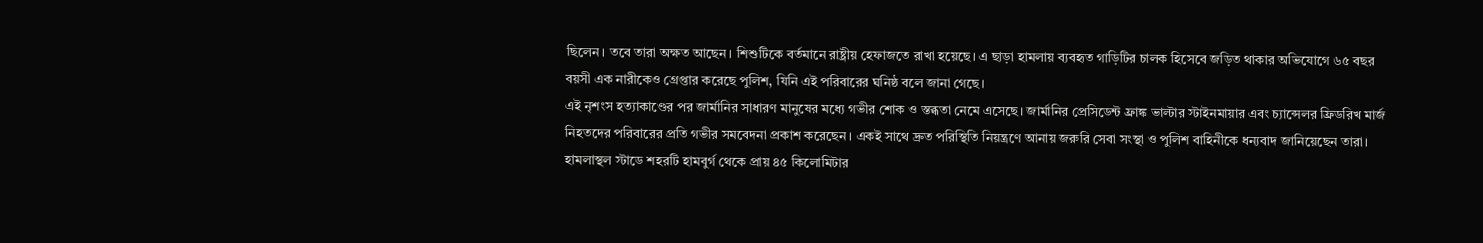ছিলেন। তবে তারা অক্ষত আছেন। শিশুটিকে বর্তমানে রাষ্ট্রীয় হেফাজতে রাখা হয়েছে। এ ছাড়া হামলায় ব্যবহৃত গাড়িটির চালক হিসেবে জড়িত থাকার অভিযোগে ৬৫ বছর বয়সী এক নারীকেও গ্রেপ্তার করেছে পুলিশ, যিনি এই পরিবারের ঘনিষ্ঠ বলে জানা গেছে।
এই নৃশংস হত্যাকাণ্ডের পর জার্মানির সাধারণ মানুষের মধ্যে গভীর শোক ও স্তব্ধতা নেমে এসেছে। জার্মানির প্রেসিডেন্ট ফ্রাঙ্ক ভাল্টার স্টাইনমায়ার এবং চ্যান্সেলর ফ্রিডরিখ মার্জ নিহতদের পরিবারের প্রতি গভীর সমবেদনা প্রকাশ করেছেন। একই সাথে দ্রুত পরিস্থিতি নিয়ন্ত্রণে আনায় জরুরি সেবা সংস্থা ও পুলিশ বাহিনীকে ধন্যবাদ জানিয়েছেন তারা।
হামলাস্থল স্টাডে শহরটি হামবুর্গ থেকে প্রায় ৪৫ কিলোমিটার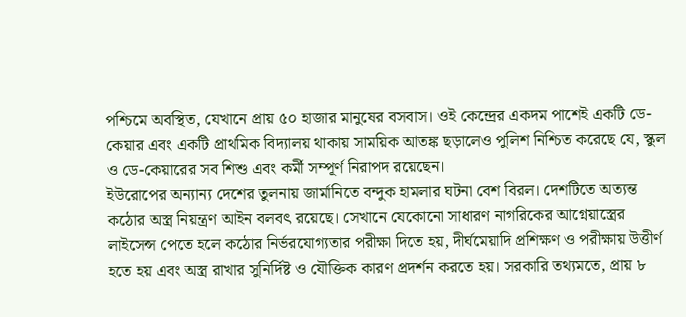পশ্চিমে অবস্থিত, যেখানে প্রায় ৫০ হাজার মানুষের বসবাস। ওই কেন্দ্রের একদম পাশেই একটি ডে-কেয়ার এবং একটি প্রাথমিক বিদ্যালয় থাকায় সাময়িক আতঙ্ক ছড়ালেও পুলিশ নিশ্চিত করেছে যে, স্কুল ও ডে-কেয়ারের সব শিশু এবং কর্মী সম্পূর্ণ নিরাপদ রয়েছেন।
ইউরোপের অন্যান্য দেশের তুলনায় জার্মানিতে বন্দুক হামলার ঘটনা বেশ বিরল। দেশটিতে অত্যন্ত কঠোর অস্ত্র নিয়ন্ত্রণ আইন বলবৎ রয়েছে। সেখানে যেকোনো সাধারণ নাগরিকের আগ্নেয়াস্ত্রের লাইসেন্স পেতে হলে কঠোর নির্ভরযোগ্যতার পরীক্ষা দিতে হয়, দীর্ঘমেয়াদি প্রশিক্ষণ ও পরীক্ষায় উত্তীর্ণ হতে হয় এবং অস্ত্র রাখার সুনির্দিষ্ট ও যৌক্তিক কারণ প্রদর্শন করতে হয়। সরকারি তথ্যমতে, প্রায় ৮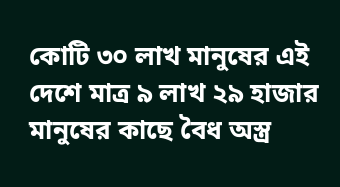কোটি ৩০ লাখ মানুষের এই দেশে মাত্র ৯ লাখ ২৯ হাজার মানুষের কাছে বৈধ অস্ত্র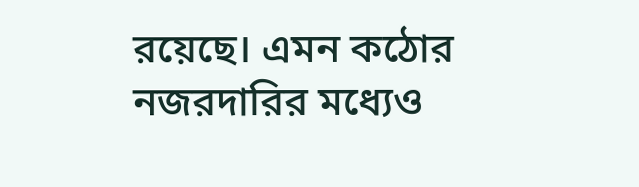রয়েছে। এমন কঠোর নজরদারির মধ্যেও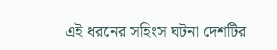এই ধরনের সহিংস ঘটনা দেশটির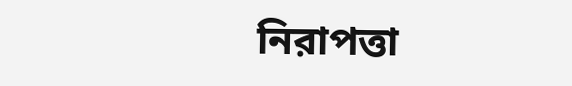নিরাপত্তা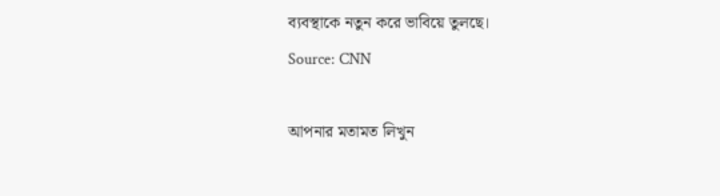ব্যবস্থাকে নতুন করে ভাবিয়ে তুলছে।
Source: CNN

আপনার মতামত লিখুন